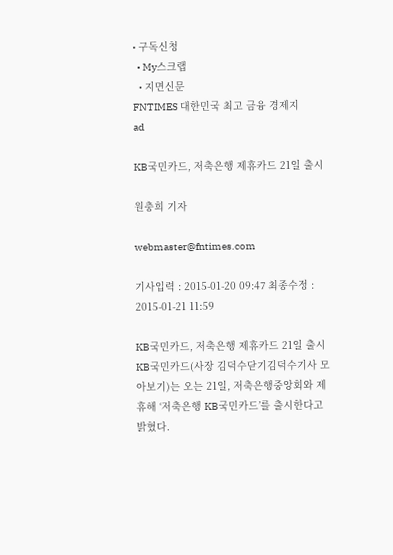• 구독신청
  • My스크랩
  • 지면신문
FNTIMES 대한민국 최고 금융 경제지
ad

KB국민카드, 저축은행 제휴카드 21일 출시

원충희 기자

webmaster@fntimes.com

기사입력 : 2015-01-20 09:47 최종수정 : 2015-01-21 11:59

KB국민카드, 저축은행 제휴카드 21일 출시
KB국민카드(사장 김덕수닫기김덕수기사 모아보기)는 오는 21일, 저축은행중앙회와 제휴해 ‘저축은행 KB국민카드’를 출시한다고 밝혔다.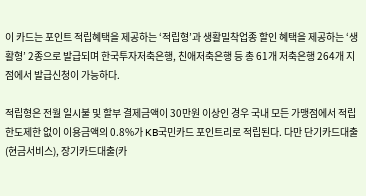이 카드는 포인트 적립혜택을 제공하는 ‘적립형’과 생활밀착업종 할인 혜택을 제공하는 ‘생활형’ 2종으로 발급되며 한국투자저축은행, 친애저축은행 등 총 61개 저축은행 264개 지점에서 발급신청이 가능하다.

적립형은 전월 일시불 및 할부 결제금액이 30만원 이상인 경우 국내 모든 가맹점에서 적립한도제한 없이 이용금액의 0.8%가 KB국민카드 포인트리로 적립된다. 다만 단기카드대출(현금서비스), 장기카드대출(카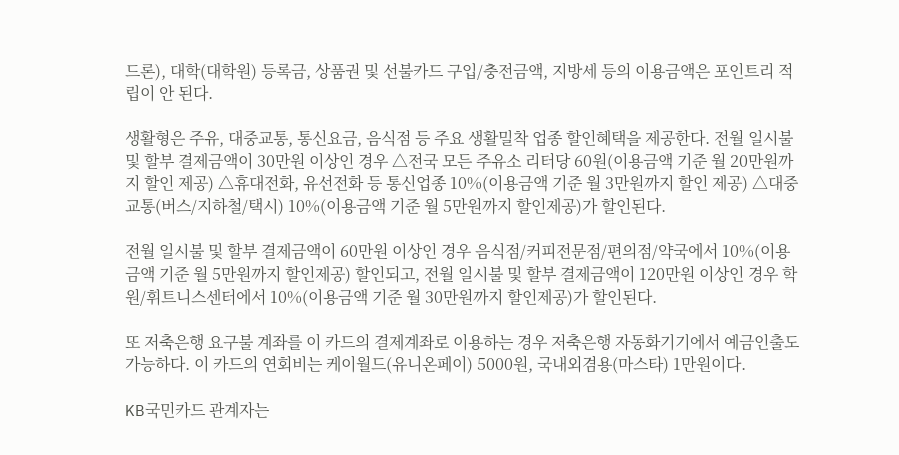드론), 대학(대학원) 등록금, 상품권 및 선불카드 구입/충전금액, 지방세 등의 이용금액은 포인트리 적립이 안 된다.

생활형은 주유, 대중교통, 통신요금, 음식점 등 주요 생활밀착 업종 할인혜택을 제공한다. 전월 일시불 및 할부 결제금액이 30만원 이상인 경우 △전국 모든 주유소 리터당 60원(이용금액 기준 월 20만원까지 할인 제공) △휴대전화, 유선전화 등 통신업종 10%(이용금액 기준 월 3만원까지 할인 제공) △대중교통(버스/지하철/택시) 10%(이용금액 기준 월 5만원까지 할인제공)가 할인된다.

전월 일시불 및 할부 결제금액이 60만원 이상인 경우 음식점/커피전문점/편의점/약국에서 10%(이용금액 기준 월 5만원까지 할인제공) 할인되고, 전월 일시불 및 할부 결제금액이 120만원 이상인 경우 학원/휘트니스센터에서 10%(이용금액 기준 월 30만원까지 할인제공)가 할인된다.

또 저축은행 요구불 계좌를 이 카드의 결제계좌로 이용하는 경우 저축은행 자동화기기에서 예금인출도 가능하다. 이 카드의 연회비는 케이월드(유니온페이) 5000원, 국내외겸용(마스타) 1만원이다.

KB국민카드 관계자는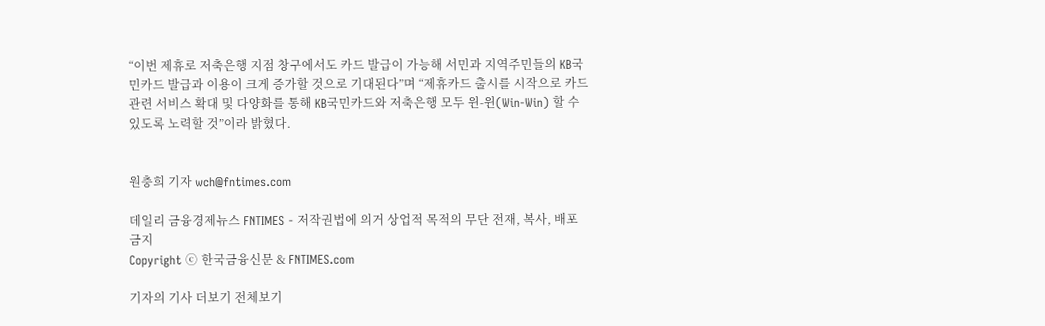“이번 제휴로 저축은행 지점 창구에서도 카드 발급이 가능해 서민과 지역주민들의 KB국민카드 발급과 이용이 크게 증가할 것으로 기대된다”며 “제휴카드 출시를 시작으로 카드 관련 서비스 확대 및 다양화를 통해 KB국민카드와 저축은행 모두 윈-윈(Win-Win) 할 수 있도록 노력할 것”이라 밝혔다.


원충희 기자 wch@fntimes.com

데일리 금융경제뉴스 FNTIMES - 저작권법에 의거 상업적 목적의 무단 전재, 복사, 배포 금지
Copyright ⓒ 한국금융신문 & FNTIMES.com

기자의 기사 더보기 전체보기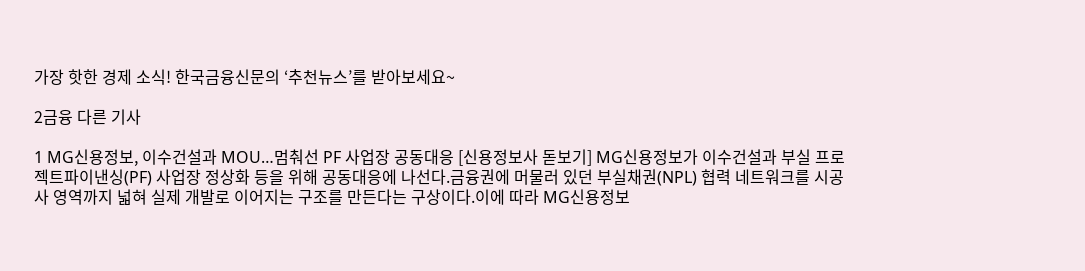가장 핫한 경제 소식! 한국금융신문의 ‘추천뉴스’를 받아보세요~

2금융 다른 기사

1 MG신용정보, 이수건설과 MOU…멈춰선 PF 사업장 공동대응 [신용정보사 돋보기] MG신용정보가 이수건설과 부실 프로젝트파이낸싱(PF) 사업장 정상화 등을 위해 공동대응에 나선다.금융권에 머물러 있던 부실채권(NPL) 협력 네트워크를 시공사 영역까지 넓혀 실제 개발로 이어지는 구조를 만든다는 구상이다.이에 따라 MG신용정보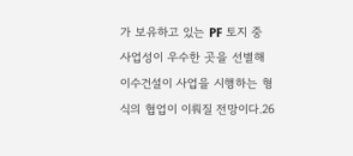가 보유하고 있는 PF 토지 중 사업성이 우수한 곳을 선별해 이수건설이 사업을 시행하는 형식의 협업이 이뤄질 전망이다.26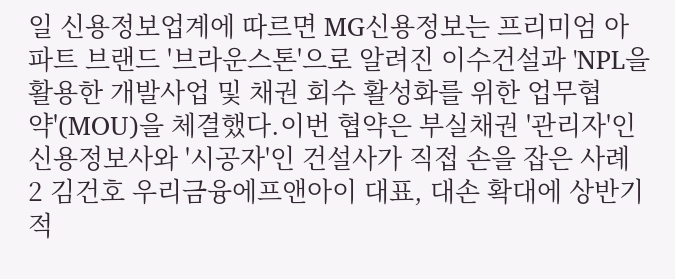일 신용정보업계에 따르면 MG신용정보는 프리미엄 아파트 브랜드 '브라운스톤'으로 알려진 이수건설과 'NPL을 활용한 개발사업 및 채권 회수 활성화를 위한 업무협약'(MOU)을 체결했다.이번 협약은 부실채권 '관리자'인 신용정보사와 '시공자'인 건설사가 직접 손을 잡은 사례 2 김건호 우리금융에프앤아이 대표, 대손 확대에 상반기 적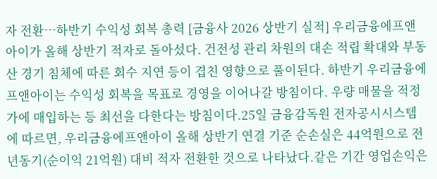자 전환…하반기 수익성 회복 총력 [금융사 2026 상반기 실적] 우리금융에프앤아이가 올해 상반기 적자로 돌아섰다. 건전성 관리 차원의 대손 적립 확대와 부동산 경기 침체에 따른 회수 지연 등이 겹친 영향으로 풀이된다. 하반기 우리금융에프앤아이는 수익성 회복을 목표로 경영을 이어나갈 방침이다. 우량 매물을 적정가에 매입하는 등 최선을 다한다는 방침이다.25일 금융감독원 전자공시시스템에 따르면, 우리금융에프앤아이 올해 상반기 연결 기준 순손실은 44억원으로 전년동기(순이익 21억원) 대비 적자 전환한 것으로 나타났다.같은 기간 영업손익은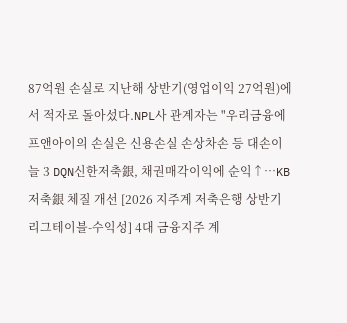87억원 손실로 지난해 상반기(영업이익 27억원)에서 적자로 돌아섰다.NPL사 관계자는 "우리금융에프앤아이의 손실은 신용손실 손상차손 등 대손이 늘 3 DQN신한저축銀, 채권매각이익에 순익↑…KB저축銀 체질 개선 [2026 지주계 저축은행 상반기 리그테이블-수익성] 4대 금융지주 계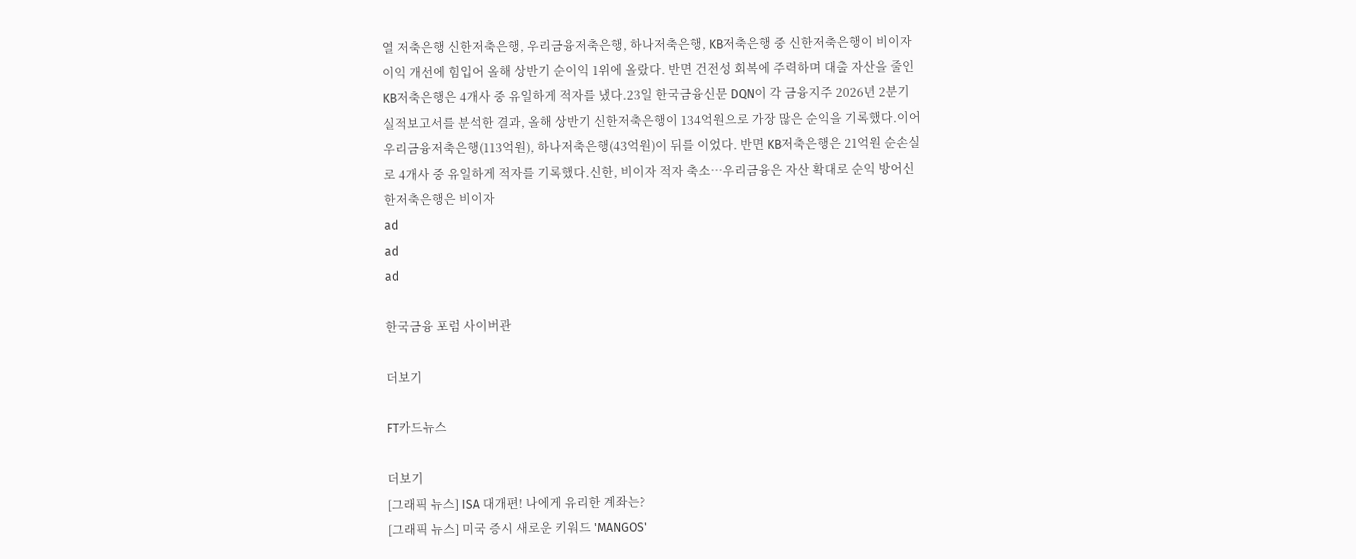열 저축은행 신한저축은행, 우리금융저축은행, 하나저축은행, KB저축은행 중 신한저축은행이 비이자이익 개선에 힘입어 올해 상반기 순이익 1위에 올랐다. 반면 건전성 회복에 주력하며 대출 자산을 줄인 KB저축은행은 4개사 중 유일하게 적자를 냈다.23일 한국금융신문 DQN이 각 금융지주 2026년 2분기 실적보고서를 분석한 결과, 올해 상반기 신한저축은행이 134억원으로 가장 많은 순익을 기록했다.이어 우리금융저축은행(113억원), 하나저축은행(43억원)이 뒤를 이었다. 반면 KB저축은행은 21억원 순손실로 4개사 중 유일하게 적자를 기록했다.신한, 비이자 적자 축소…우리금융은 자산 확대로 순익 방어신한저축은행은 비이자
ad
ad
ad

한국금융 포럼 사이버관

더보기

FT카드뉴스

더보기
[그래픽 뉴스] ISA 대개편! 나에게 유리한 계좌는?
[그래픽 뉴스] 미국 증시 새로운 키워드 'MANGOS'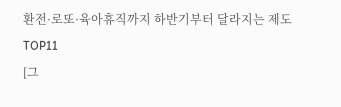환전·로또·육아휴직까지 하반기부터 달라지는 제도 TOP11
[그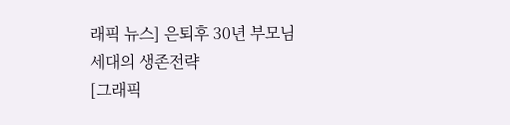래픽 뉴스] 은퇴후 30년 부모님 세대의 생존전략
[그래픽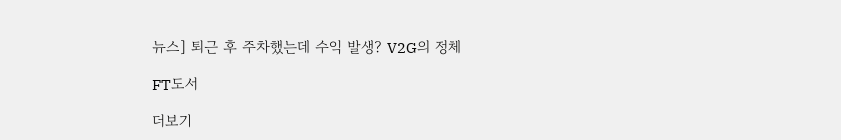뉴스] 퇴근 후 주차했는데 수익 발생? V2G의 정체

FT도서

더보기